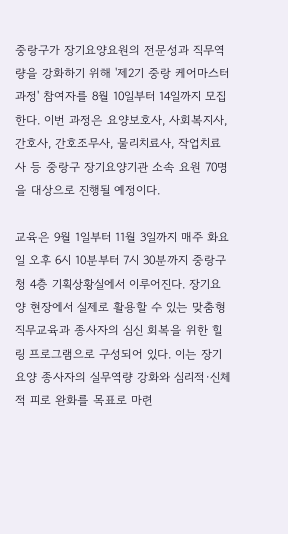중랑구가 장기요양요원의 전문성과 직무역량을 강화하기 위해 '제2기 중랑 케어마스터 과정' 참여자를 8월 10일부터 14일까지 모집한다. 이번 과정은 요양보호사, 사회복지사, 간호사, 간호조무사, 물리치료사, 작업치료사 등 중랑구 장기요양기관 소속 요원 70명을 대상으로 진행될 예정이다.

교육은 9월 1일부터 11월 3일까지 매주 화요일 오후 6시 10분부터 7시 30분까지 중랑구청 4층 기획상황실에서 이루어진다. 장기요양 현장에서 실제로 활용할 수 있는 맞춤형 직무교육과 종사자의 심신 회복을 위한 힐링 프로그램으로 구성되어 있다. 이는 장기요양 종사자의 실무역량 강화와 심리적·신체적 피로 완화를 목표로 마련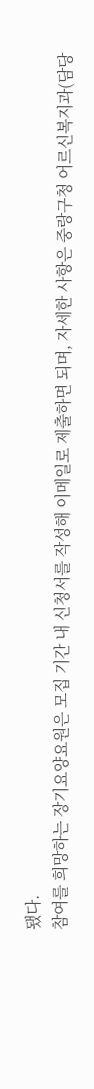됐다.
참여를 희망하는 장기요양요원은 모집 기간 내 신청서를 작성해 이메일로 제출하면 되며, 자세한 사항은 중랑구청 어르신복지과(담당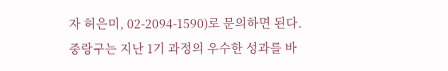자 허은미, 02-2094-1590)로 문의하면 된다.
중랑구는 지난 1기 과정의 우수한 성과를 바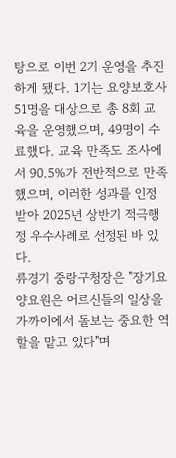탕으로 이번 2기 운영을 추진하게 됐다. 1기는 요양보호사 51명을 대상으로 총 8회 교육을 운영했으며, 49명이 수료했다. 교육 만족도 조사에서 90.5%가 전반적으로 만족했으며, 이러한 성과를 인정받아 2025년 상반기 적극행정 우수사례로 선정된 바 있다.
류경기 중랑구청장은 "장기요양요원은 어르신들의 일상을 가까이에서 돌보는 중요한 역할을 맡고 있다"며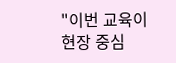"이번 교육이 현장 중심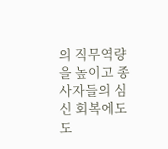의 직무역량을 높이고 종사자들의 심신 회복에도 도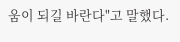움이 되길 바란다"고 말했다.